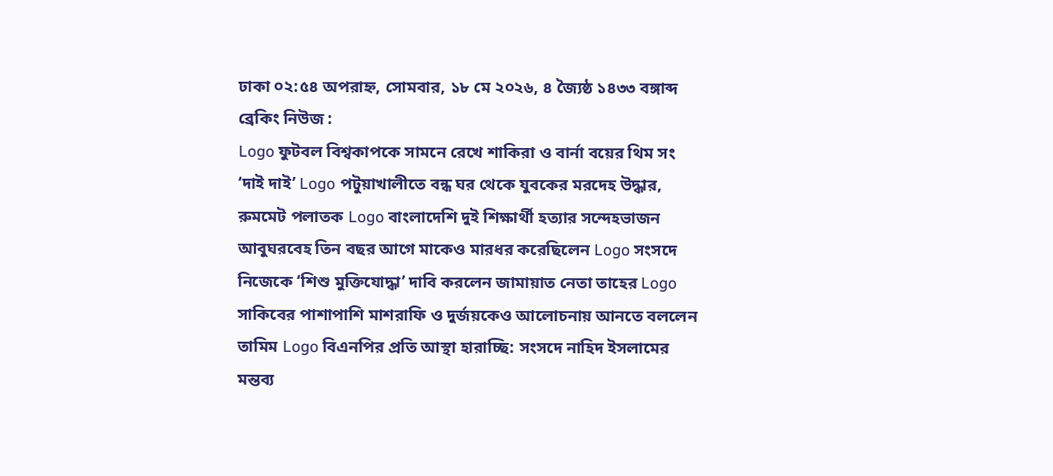ঢাকা ০২:৫৪ অপরাহ্ন, সোমবার, ১৮ মে ২০২৬, ৪ জ্যৈষ্ঠ ১৪৩৩ বঙ্গাব্দ
ব্রেকিং নিউজ :
Logo ফুটবল বিশ্বকাপকে সামনে রেখে শাকিরা ও বার্না বয়ের থিম সং ‘দাই দাই’ Logo পটুয়াখালীতে বন্ধ ঘর থেকে যুবকের মরদেহ উদ্ধার, রুমমেট পলাতক Logo বাংলাদেশি দুই শিক্ষার্থী হত্যার সন্দেহভাজন আবুঘরবেহ তিন বছর আগে মাকেও মারধর করেছিলেন Logo সংসদে নিজেকে ‘শিশু মুক্তিযোদ্ধা’ দাবি করলেন জামায়াত নেতা তাহের Logo সাকিবের পাশাপাশি মাশরাফি ও দুর্জয়কেও আলোচনায় আনতে বললেন তামিম Logo বিএনপির প্রতি আস্থা হারাচ্ছি: সংসদে নাহিদ ইসলামের মন্তব্য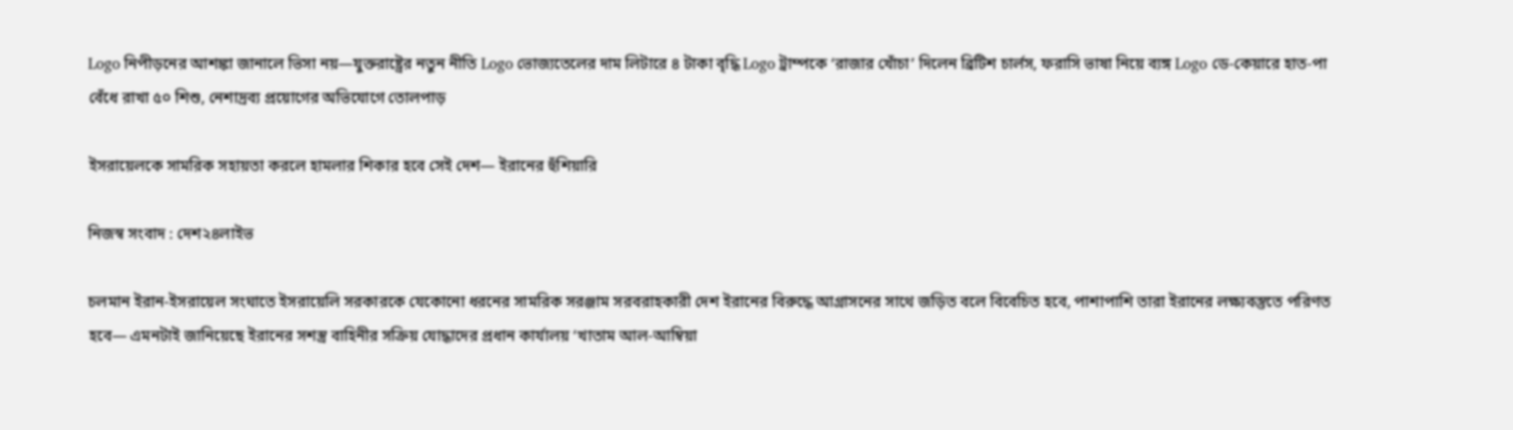Logo নিপীড়নের আশঙ্কা জানালে ভিসা নয়—যুক্তরাষ্ট্রের নতুন নীতি Logo ভোজ্যতেলের দাম লিটারে ৪ টাকা বৃদ্ধি Logo ট্রাম্পকে ‘রাজার খোঁচা’ দিলেন ব্রিটিশ চার্লস, ফরাসি ভাষা নিয়ে ব্যঙ্গ Logo ডে-কেয়ারে হাত-পা বেঁধে রাখা ৫০ শিশু, নেশাদ্রব্য প্রয়োগের অভিযোগে তোলপাড়

ইসরায়েলকে সামরিক সহায়তা করলে হামলার শিকার হবে সেই দেশ— ইরানের হুঁশিয়ারি

নিজস্ব সংবাদ : দেশ২৪লাইভ

চলমান ইরান-ইসরায়েল সংঘাতে ইসরায়েলি সরকারকে যেকোনো ধরনের সামরিক সরঞ্জাম সরবরাহকারী দেশ ইরানের বিরুদ্ধে আগ্রাসনের সাথে জড়িত বলে বিবেচিত হবে, পাশাপাশি তারা ইরানের লক্ষ্যবস্তুতে পরিণত হবে— এমনটাই জানিয়েছে ইরানের সশস্ত্র বাহিনীর সক্রিয় যোদ্ধাদের প্রধান কার্যালয় ‘খাতাম আল-আম্বিয়া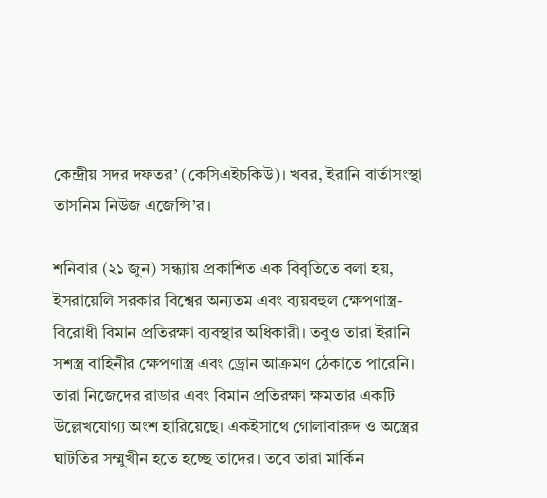কেন্দ্রীয় সদর দফতর’ (কেসিএইচকিউ)। খবর, ইরানি বার্তাসংস্থা তাসনিম নিউজ এজেন্সি’র।

শনিবার (২১ জুন) সন্ধ্যায় প্রকাশিত এক বিবৃতিতে বলা হয়, ইসরায়েলি সরকার বিশ্বের অন্যতম এবং ব্যয়বহুল ক্ষেপণাস্ত্র-বিরোধী বিমান প্রতিরক্ষা ব্যবস্থার অধিকারী। তবুও তারা ইরানি সশস্ত্র বাহিনীর ক্ষেপণাস্ত্র এবং ড্রোন আক্রমণ ঠেকাতে পারেনি। তারা নিজেদের রাডার এবং বিমান প্রতিরক্ষা ক্ষমতার একটি উল্লেখযোগ্য অংশ হারিয়েছে। একইসাথে গোলাবারুদ ও অস্ত্রের ঘাটতির সম্মুখীন হতে হচ্ছে তাদের। তবে তারা মার্কিন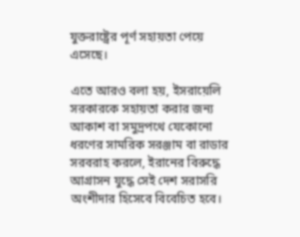যুক্তরাষ্ট্রের পূর্ণ সহায়তা পেয়ে এসেছে।

এতে আরও বলা হয়, ইসরায়েলি সরকারকে সহায়তা করার জন্য আকাশ বা সমুদ্রপথে যেকোনো ধরণের সামরিক সরঞ্জাম বা রাডার সরবরাহ করলে, ইরানের বিরুদ্ধে আগ্রাসন যুদ্ধে সেই দেশ সরাসরি অংশীদার হিসেবে বিবেচিত হবে।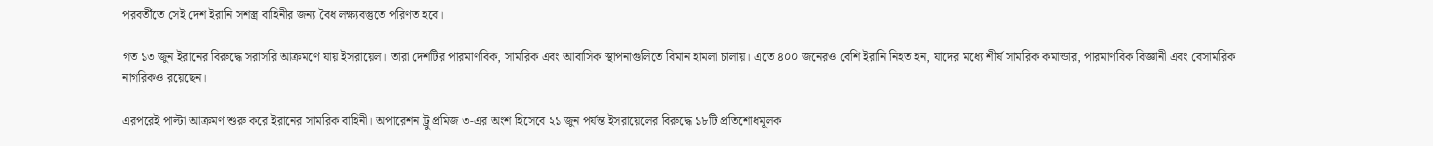পরবর্তীতে সেই দেশ ইরানি সশস্ত্র বাহিনীর জন্য বৈধ লক্ষ্যবস্তুতে পরিণত হবে।

গত ১৩ জুন ইরানের বিরুদ্ধে সরাসরি আক্রমণে যায় ইসরায়েল। তারা দেশটির পারমাণবিক, সামরিক এবং আবাসিক স্থাপনাগুলিতে বিমান হামলা চালায়। এতে ৪০০ জনেরও বেশি ইরানি নিহত হন, যাদের মধ্যে শীর্ষ সামরিক কমান্ডার, পারমাণবিক বিজ্ঞানী এবং বেসামরিক নাগরিকও রয়েছেন।

এরপরেই পাল্টা আক্রমণ শুরু করে ইরানের সামরিক বাহিনী। অপারেশন ট্রু প্রমিজ ৩-এর অংশ হিসেবে ২১ জুন পর্যন্ত ইসরায়েলের বিরুদ্ধে ১৮টি প্রতিশোধমূলক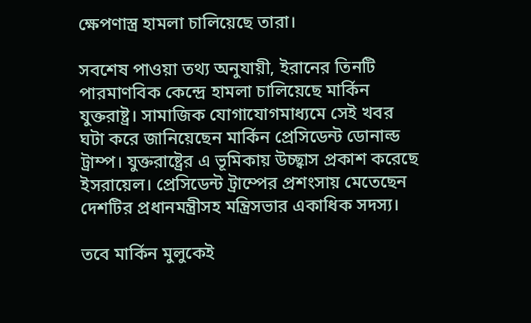ক্ষেপণাস্ত্র হামলা চালিয়েছে তারা।

সবশেষ পাওয়া তথ্য অনুযায়ী, ইরানের তিনটি পারমাণবিক কেন্দ্রে হামলা চালিয়েছে মার্কিন যুক্তরাষ্ট্র। সামাজিক যোগাযোগমাধ্যমে সেই খবর ঘটা করে জানিয়েছেন মার্কিন প্রেসিডেন্ট ডোনাল্ড ট্রাম্প। যুক্তরাষ্ট্রের এ ভূমিকায় উচ্ছ্বাস প্রকাশ করেছে ইসরায়েল। প্রেসিডেন্ট ট্রাম্পের প্রশংসায় মেতেছেন দেশটির প্রধানমন্ত্রীসহ মন্ত্রিসভার একাধিক সদস্য।

তবে মার্কিন মুলুকেই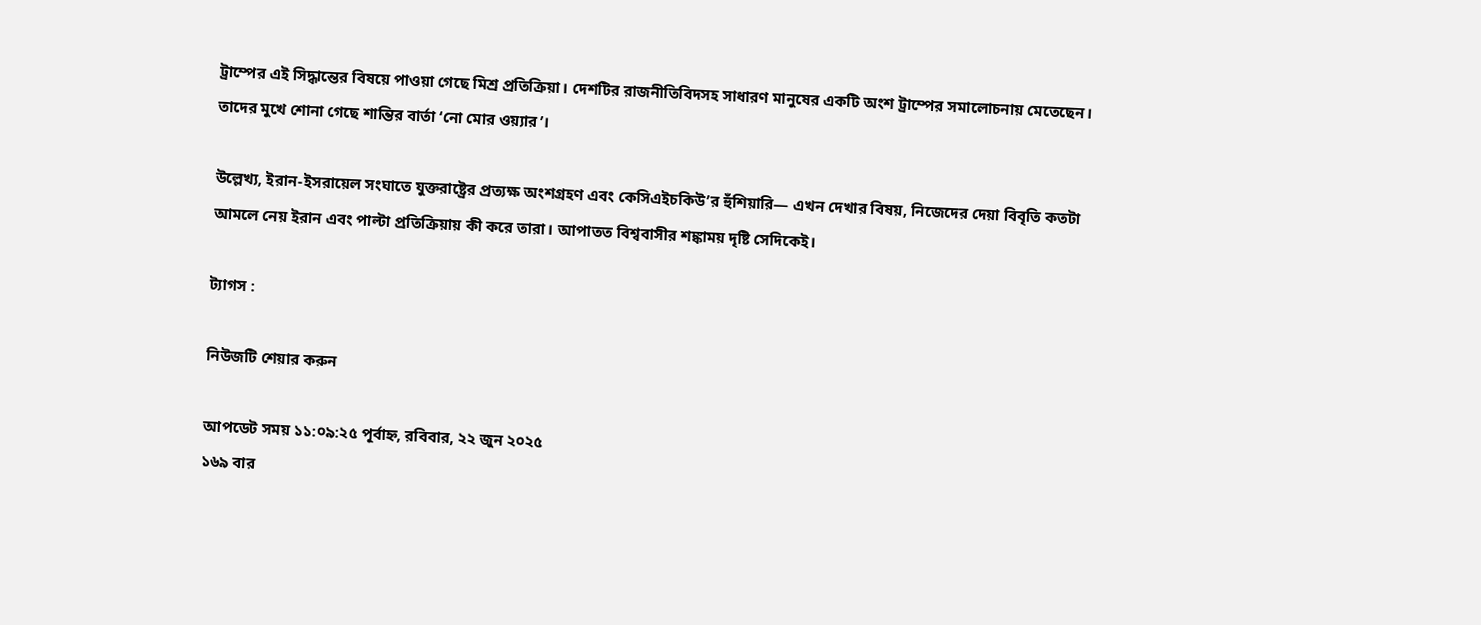ট্রাম্পের এই সিদ্ধান্তের বিষয়ে পাওয়া গেছে মিশ্র প্রতিক্রিয়া। দেশটির রাজনীতিবিদসহ সাধারণ মানুষের একটি অংশ ট্রাম্পের সমালোচনায় মেতেছেন। তাদের মুখে শোনা গেছে শান্তির বার্তা ‘নো মোর ওয়্যার’।

উল্লেখ্য, ইরান-ইসরায়েল সংঘাতে যুক্তরাষ্ট্রের প্রত্যক্ষ অংশগ্রহণ এবং কেসিএইচকিউ’র হুঁশিয়ারি— এখন দেখার বিষয়, নিজেদের দেয়া বিবৃতি কতটা আমলে নেয় ইরান এবং পাল্টা প্রতিক্রিয়ায় কী করে তারা। আপাতত বিশ্ববাসীর শঙ্কাময় দৃষ্টি সেদিকেই।

ট্যাগস :

নিউজটি শেয়ার করুন

আপডেট সময় ১১:০৯:২৫ পূর্বাহ্ন, রবিবার, ২২ জুন ২০২৫
১৬৯ বার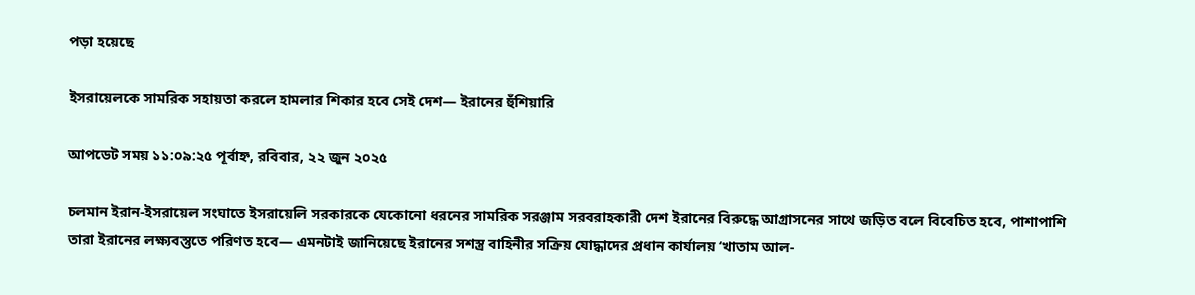পড়া হয়েছে

ইসরায়েলকে সামরিক সহায়তা করলে হামলার শিকার হবে সেই দেশ— ইরানের হুঁশিয়ারি

আপডেট সময় ১১:০৯:২৫ পূর্বাহ্ন, রবিবার, ২২ জুন ২০২৫

চলমান ইরান-ইসরায়েল সংঘাতে ইসরায়েলি সরকারকে যেকোনো ধরনের সামরিক সরঞ্জাম সরবরাহকারী দেশ ইরানের বিরুদ্ধে আগ্রাসনের সাথে জড়িত বলে বিবেচিত হবে, পাশাপাশি তারা ইরানের লক্ষ্যবস্তুতে পরিণত হবে— এমনটাই জানিয়েছে ইরানের সশস্ত্র বাহিনীর সক্রিয় যোদ্ধাদের প্রধান কার্যালয় ‘খাতাম আল-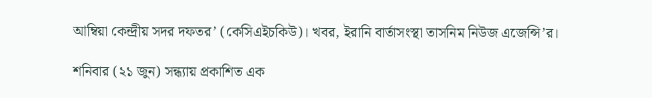আম্বিয়া কেন্দ্রীয় সদর দফতর’ (কেসিএইচকিউ)। খবর, ইরানি বার্তাসংস্থা তাসনিম নিউজ এজেন্সি’র।

শনিবার (২১ জুন) সন্ধ্যায় প্রকাশিত এক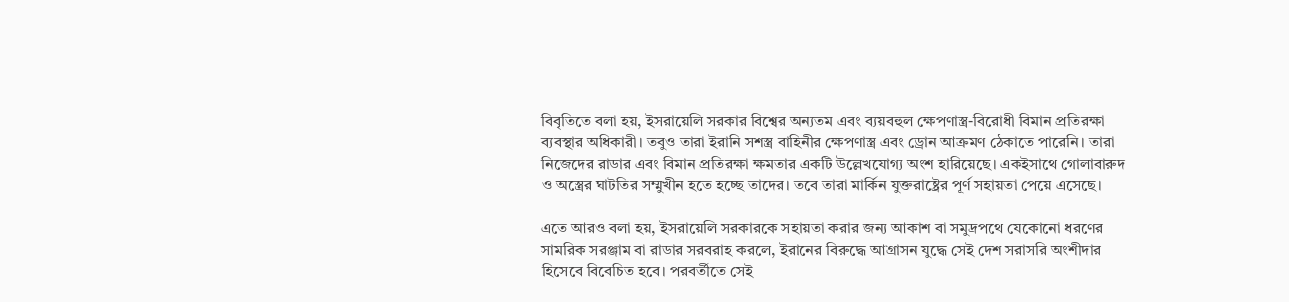বিবৃতিতে বলা হয়, ইসরায়েলি সরকার বিশ্বের অন্যতম এবং ব্যয়বহুল ক্ষেপণাস্ত্র-বিরোধী বিমান প্রতিরক্ষা ব্যবস্থার অধিকারী। তবুও তারা ইরানি সশস্ত্র বাহিনীর ক্ষেপণাস্ত্র এবং ড্রোন আক্রমণ ঠেকাতে পারেনি। তারা নিজেদের রাডার এবং বিমান প্রতিরক্ষা ক্ষমতার একটি উল্লেখযোগ্য অংশ হারিয়েছে। একইসাথে গোলাবারুদ ও অস্ত্রের ঘাটতির সম্মুখীন হতে হচ্ছে তাদের। তবে তারা মার্কিন যুক্তরাষ্ট্রের পূর্ণ সহায়তা পেয়ে এসেছে।

এতে আরও বলা হয়, ইসরায়েলি সরকারকে সহায়তা করার জন্য আকাশ বা সমুদ্রপথে যেকোনো ধরণের সামরিক সরঞ্জাম বা রাডার সরবরাহ করলে, ইরানের বিরুদ্ধে আগ্রাসন যুদ্ধে সেই দেশ সরাসরি অংশীদার হিসেবে বিবেচিত হবে। পরবর্তীতে সেই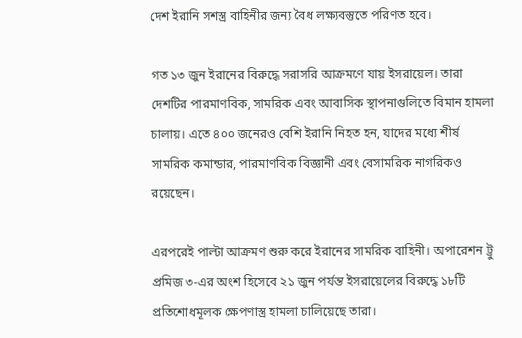দেশ ইরানি সশস্ত্র বাহিনীর জন্য বৈধ লক্ষ্যবস্তুতে পরিণত হবে।

গত ১৩ জুন ইরানের বিরুদ্ধে সরাসরি আক্রমণে যায় ইসরায়েল। তারা দেশটির পারমাণবিক, সামরিক এবং আবাসিক স্থাপনাগুলিতে বিমান হামলা চালায়। এতে ৪০০ জনেরও বেশি ইরানি নিহত হন, যাদের মধ্যে শীর্ষ সামরিক কমান্ডার, পারমাণবিক বিজ্ঞানী এবং বেসামরিক নাগরিকও রয়েছেন।

এরপরেই পাল্টা আক্রমণ শুরু করে ইরানের সামরিক বাহিনী। অপারেশন ট্রু প্রমিজ ৩-এর অংশ হিসেবে ২১ জুন পর্যন্ত ইসরায়েলের বিরুদ্ধে ১৮টি প্রতিশোধমূলক ক্ষেপণাস্ত্র হামলা চালিয়েছে তারা।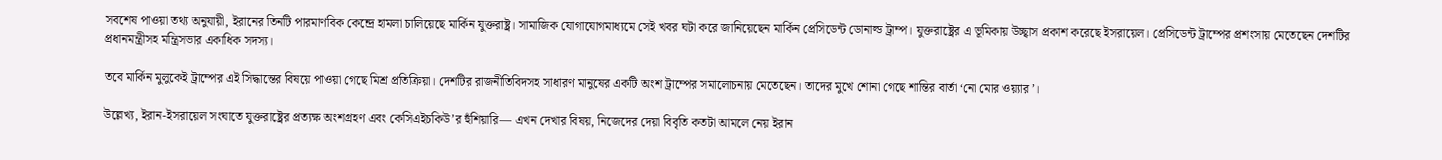সবশেষ পাওয়া তথ্য অনুযায়ী, ইরানের তিনটি পারমাণবিক কেন্দ্রে হামলা চালিয়েছে মার্কিন যুক্তরাষ্ট্র। সামাজিক যোগাযোগমাধ্যমে সেই খবর ঘটা করে জানিয়েছেন মার্কিন প্রেসিডেন্ট ডোনাল্ড ট্রাম্প। যুক্তরাষ্ট্রের এ ভূমিকায় উচ্ছ্বাস প্রকাশ করেছে ইসরায়েল। প্রেসিডেন্ট ট্রাম্পের প্রশংসায় মেতেছেন দেশটির প্রধানমন্ত্রীসহ মন্ত্রিসভার একাধিক সদস্য।

তবে মার্কিন মুলুকেই ট্রাম্পের এই সিদ্ধান্তের বিষয়ে পাওয়া গেছে মিশ্র প্রতিক্রিয়া। দেশটির রাজনীতিবিদসহ সাধারণ মানুষের একটি অংশ ট্রাম্পের সমালোচনায় মেতেছেন। তাদের মুখে শোনা গেছে শান্তির বার্তা ‘নো মোর ওয়্যার’।

উল্লেখ্য, ইরান-ইসরায়েল সংঘাতে যুক্তরাষ্ট্রের প্রত্যক্ষ অংশগ্রহণ এবং কেসিএইচকিউ’র হুঁশিয়ারি— এখন দেখার বিষয়, নিজেদের দেয়া বিবৃতি কতটা আমলে নেয় ইরান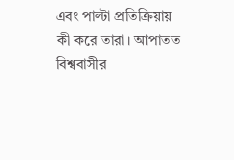এবং পাল্টা প্রতিক্রিয়ায় কী করে তারা। আপাতত বিশ্ববাসীর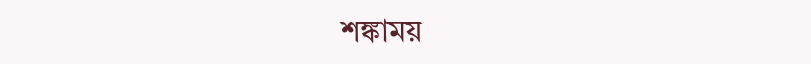শঙ্কাময়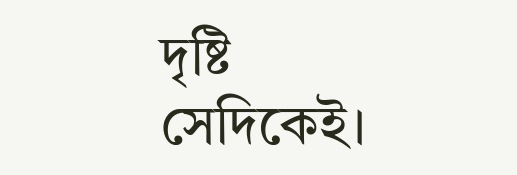দৃষ্টি সেদিকেই।